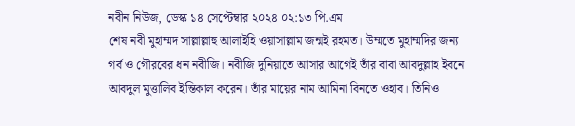নবীন নিউজ, ডেস্ক ১৪ সেপ্টেম্বার ২০২৪ ০২:১৩ পি.এম
শেষ নবী মুহাম্মদ সাল্লাল্লাহু আলাইহি ওয়াসাল্লাম জন্মই রহমত। উম্মতে মুহাম্মদির জন্য গর্ব ও গৌরবের ধন নবীজি। নবীজি দুনিয়াতে আসার আগেই তাঁর বাবা আবদুল্লাহ ইবনে আবদুল মুত্তালিব ইন্তিকাল করেন। তাঁর মায়ের নাম আমিনা বিনতে ওহাব। তিনিও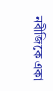নবীজিকে একা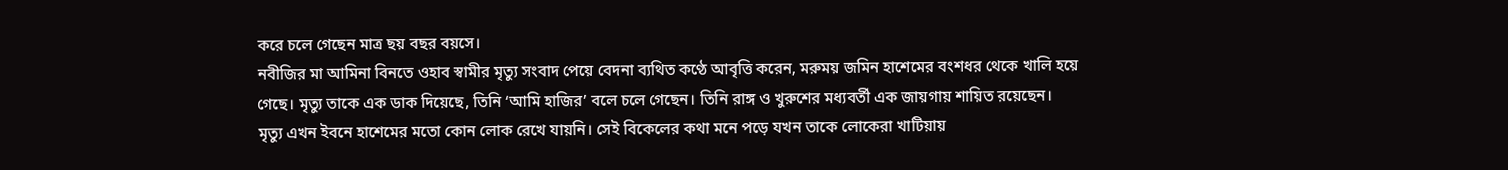করে চলে গেছেন মাত্র ছয় বছর বয়সে।
নবীজির মা আমিনা বিনতে ওহাব স্বামীর মৃত্যু সংবাদ পেয়ে বেদনা ব্যথিত কণ্ঠে আবৃত্তি করেন, মরুময় জমিন হাশেমের বংশধর থেকে খালি হয়ে গেছে। মৃত্যু তাকে এক ডাক দিয়েছে, তিনি ‘আমি হাজির’ বলে চলে গেছেন। তিনি রাঙ্গ ও খুরুশের মধ্যবর্তী এক জায়গায় শায়িত রয়েছেন।
মৃত্যু এখন ইবনে হাশেমের মতো কোন লোক রেখে যায়নি। সেই বিকেলের কথা মনে পড়ে যখন তাকে লোকেরা খাটিয়ায়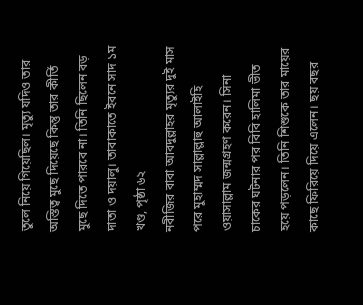তুলে নিয়ে গিয়েছিল। মৃত্যু যদিও তার অস্তিত্ব মুছে দিয়েছে কিন্তু তার কীর্তি মুছে দিতে পারবে না। তিনি ছিলেন বড় দাতা ও দয়ালু। তাবাকাতে ইবনে সাদ ১ম খণ্ড, পৃষ্ঠা ৬২
নবীজির বাবা আবদুল্লাহর মৃত্যুর দুই মাস পরে মুহাম্মদ সাল্লাল্লাহু আলাইহি ওয়াসাল্লাম জন্মগ্রহণ করেন। সিনা চাকের ঘটনার পর বিবি হালিমা ভীত হয়ে পড়লেন। তিনি শিশুকে তার মায়ের কাছে ফিরিয়ে দিয়ে এলেন। ছয় বছর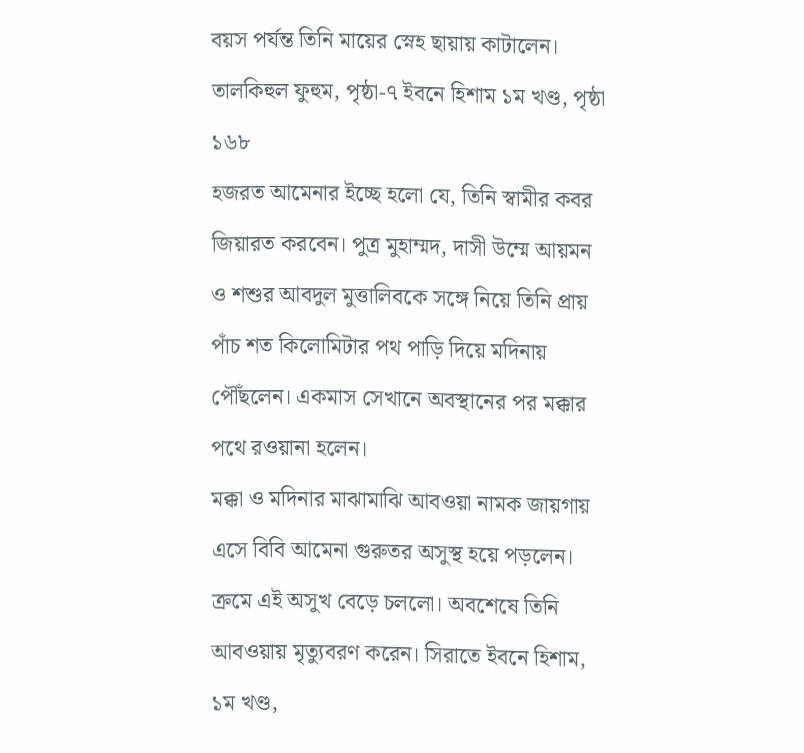বয়স পর্যন্ত তিনি মায়ের স্নেহ ছায়ায় কাটালেন। তালকিহুল ফুহুম, পৃষ্ঠা-৭ ইবনে হিশাম ১ম খণ্ড, পৃষ্ঠা ১৬৮
হজরত আমেনার ইচ্ছে হলো যে, তিনি স্বামীর কবর জিয়ারত করবেন। পুত্র মুহাম্মদ, দাসী উম্মে আয়মন ও শশুর আবদুল মুত্তালিবকে সঙ্গে নিয়ে তিনি প্রায় পাঁচ শত কিলোমিটার পথ পাড়ি দিয়ে মদিনায় পৌঁছলেন। একমাস সেখানে অবস্থানের পর মক্কার পথে রওয়ানা হলেন।
মক্কা ও মদিনার মাঝামাঝি আবওয়া নামক জায়গায় এসে বিবি আমেনা গুরুতর অসুস্থ হয়ে পড়লেন। ক্রমে এই অসুখ বেড়ে চললো। অবশেষে তিনি আবওয়ায় মৃত্যুবরণ করেন। সিরাতে ইবনে হিশাম, ১ম খণ্ড,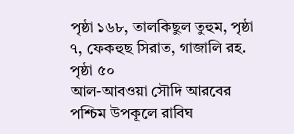পৃষ্ঠা ১৬৮, তালকিছুল তুহুম, পৃষ্ঠা ৭, ফেকহুছ সিরাত, গাজালি রহ. পৃষ্ঠা ৫০
আল-আবওয়া সৌদি আরবের পশ্চিম উপকূলে রাবিঘ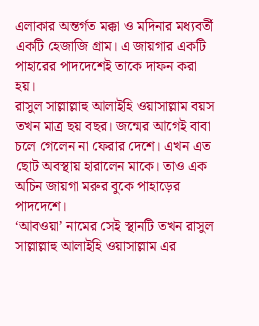এলাকার অন্তর্গত মক্কা ও মদিনার মধ্যবর্তী একটি হেজাজি গ্রাম। এ জায়গার একটি পাহারের পাদদেশেই তাকে দাফন করা হয়।
রাসুল সাল্লাল্লাহু আলাইহি ওয়াসাল্লাম বয়স তখন মাত্র ছয় বছর। জন্মের আগেই বাবা চলে গেলেন না ফেরার দেশে। এখন এত ছোট অবস্থায় হারালেন মাকে। তাও এক অচিন জায়গা মরুর বুকে পাহাড়ের পাদদেশে।
‘আবওয়া’ নামের সেই স্থানটি তখন রাসুল সাল্লাল্লাহু আলাইহি ওয়াসাল্লাম এর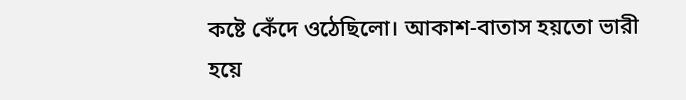কষ্টে কেঁদে ওঠেছিলো। আকাশ-বাতাস হয়তো ভারী হয়ে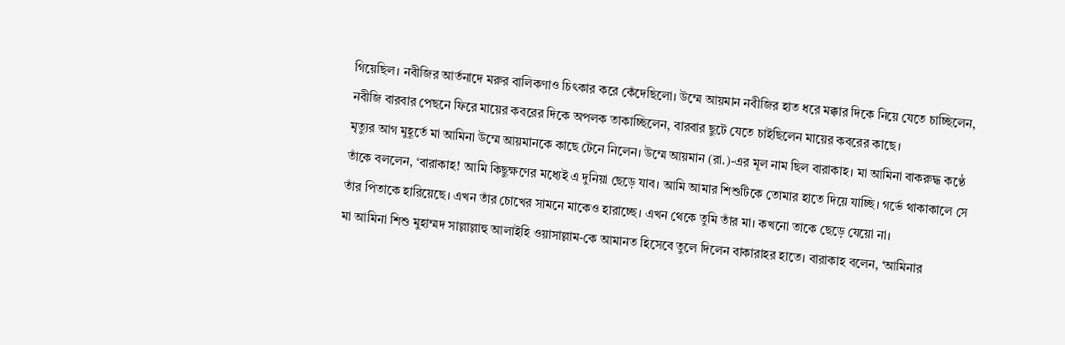গিয়েছিল। নবীজির আর্তনাদে মরুর বালিকণাও চিৎকার করে কেঁদেছিলো। উম্মে আয়মান নবীজির হাত ধরে মক্কার দিকে নিয়ে যেতে চাচ্ছিলেন, নবীজি বারবার পেছনে ফিরে মায়ের কবরের দিকে অপলক তাকাচ্ছিলেন, বারবার ছুটে যেতে চাইছিলেন মায়ের কবরের কাছে।
মৃত্যুর আগ মুহূর্তে মা আমিনা উম্মে আয়মানকে কাছে টেনে নিলেন। উম্মে আয়মান (রা.)-এর মূল নাম ছিল বারাকাহ। মা আমিনা বাকরুদ্ধ কণ্ঠে তাঁকে বললেন, ‘বারাকাহ! আমি কিছুক্ষণের মধ্যেই এ দুনিয়া ছেড়ে যাব। আমি আমার শিশুটিকে তোমার হাতে দিয়ে যাচ্ছি। গর্ভে থাকাকালে সে তাঁর পিতাকে হারিয়েছে। এখন তাঁর চোখের সামনে মাকেও হারাচ্ছে। এখন থেকে তুমি তাঁর মা। কখনো তাকে ছেড়ে যেয়ো না।
মা আমিনা শিশু মুহাম্মদ সাল্লাল্লাহু আলাইহি ওয়াসাল্লাম-কে আমানত হিসেবে তুলে দিলেন বাকারাহর হাতে। বারাকাহ বলেন, ‘আমিনার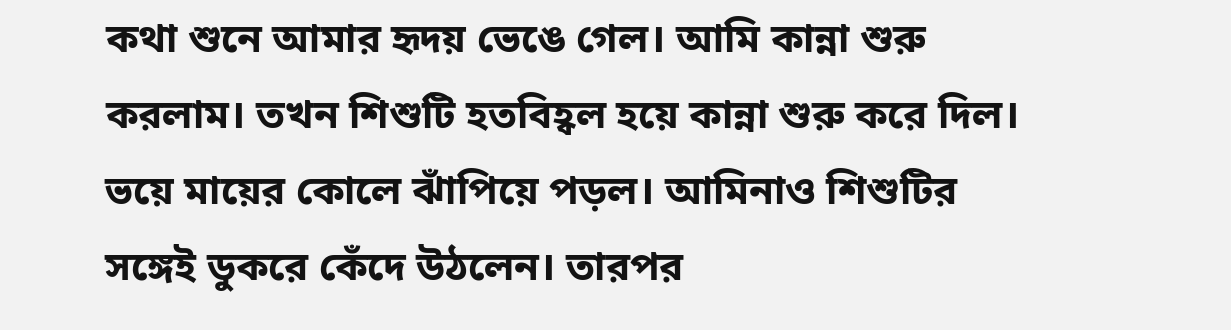কথা শুনে আমার হৃদয় ভেঙে গেল। আমি কান্না শুরু করলাম। তখন শিশুটি হতবিহ্বল হয়ে কান্না শুরু করে দিল। ভয়ে মায়ের কোলে ঝাঁপিয়ে পড়ল। আমিনাও শিশুটির সঙ্গেই ডুকরে কেঁদে উঠলেন। তারপর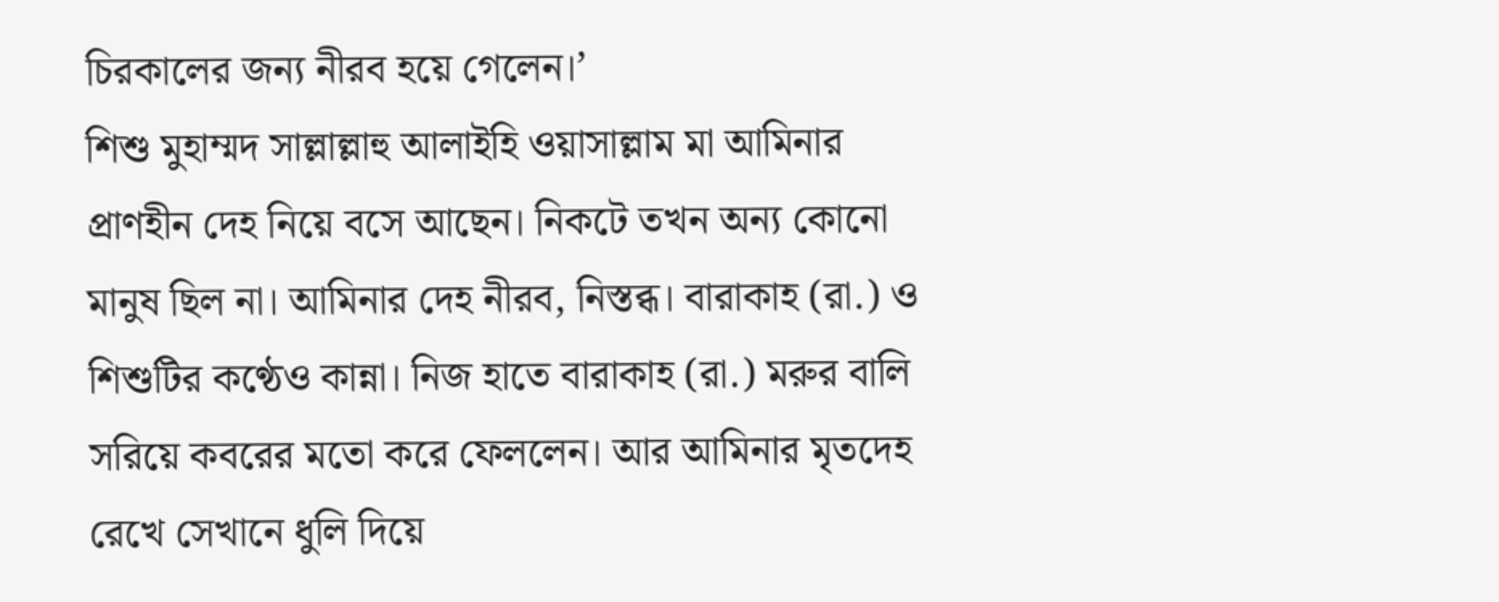চিরকালের জন্য নীরব হয়ে গেলেন।’
শিশু মুহাম্মদ সাল্লাল্লাহু আলাইহি ওয়াসাল্লাম মা আমিনার প্রাণহীন দেহ নিয়ে বসে আছেন। নিকটে তখন অন্য কোনো মানুষ ছিল না। আমিনার দেহ নীরব, নিস্তব্ধ। বারাকাহ (রা.) ও শিশুটির কণ্ঠেও কান্না। নিজ হাতে বারাকাহ (রা.) মরুর বালি সরিয়ে কবরের মতো করে ফেললেন। আর আমিনার মৃতদেহ রেখে সেখানে ধুলি দিয়ে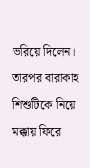ভরিয়ে দিলেন। তারপর বারাকাহ শিশুটিকে নিয়ে মক্কায় ফিরে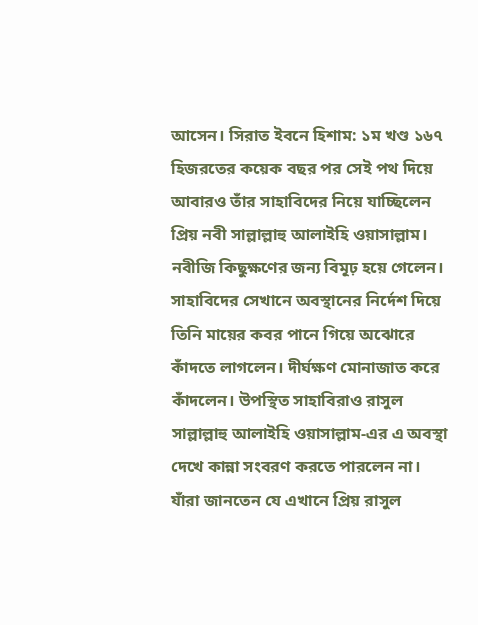আসেন। সিরাত ইবনে হিশাম: ১ম খণ্ড ১৬৭
হিজরতের কয়েক বছর পর সেই পথ দিয়ে আবারও তাঁর সাহাবিদের নিয়ে যাচ্ছিলেন প্রিয় নবী সাল্লাল্লাহু আলাইহি ওয়াসাল্লাম। নবীজি কিছুক্ষণের জন্য বিমূঢ় হয়ে গেলেন। সাহাবিদের সেখানে অবস্থানের নির্দেশ দিয়ে তিনি মায়ের কবর পানে গিয়ে অঝোরে কাঁদতে লাগলেন। দীর্ঘক্ষণ মোনাজাত করে কাঁদলেন। উপস্থিত সাহাবিরাও রাসুল সাল্লাল্লাহু আলাইহি ওয়াসাল্লাম-এর এ অবস্থা দেখে কান্না সংবরণ করতে পারলেন না। যাঁরা জানতেন যে এখানে প্রিয় রাসুল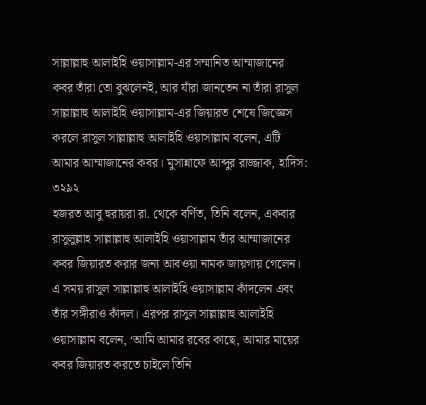সাল্লাল্লাহু আলাইহি ওয়াসাল্লাম-এর সম্মানিত আম্মাজানের কবর তাঁরা তো বুঝলেনই, আর যাঁরা জানতেন না তাঁরা রাসুল সাল্লাল্লাহু আলাইহি ওয়াসাল্লাম-এর জিয়ারত শেষে জিজ্ঞেস করলে রাসুল সাল্লাল্লাহু আলাইহি ওয়াসাল্লাম বলেন, এটি আমার আম্মাজানের কবর। মুসান্নাফে আব্দুর রাজ্জাক, হাদিস: ৩২৯২
হজরত আবু হুরায়রা রা. থেকে বর্ণিত, তিনি বলেন, একবার রাসুলুল্লাহ সাল্লাল্লাহু আলাইহি ওয়াসাল্লাম তাঁর আম্মাজানের কবর জিয়ারত করার জন্য আবওয়া নামক জায়গায় গেলেন। এ সময় রাসুল সাল্লাল্লাহু আলাইহি ওয়াসাল্লাম কাঁদলেন এবং তাঁর সঙ্গীরাও কাঁদল। এরপর রাসুল সাল্লাল্লাহু আলাইহি ওয়াসাল্লাম বলেন, ‘আমি আমার রবের কাছে, আমার মায়ের কবর জিয়ারত করতে চাইলে তিনি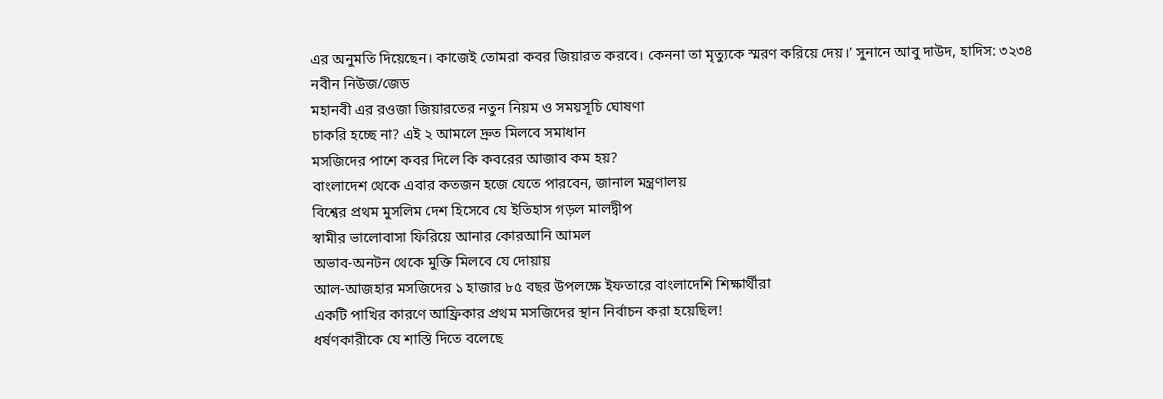এর অনুমতি দিয়েছেন। কাজেই তোমরা কবর জিয়ারত করবে। কেননা তা মৃত্যুকে স্মরণ করিয়ে দেয়।’ সুনানে আবু দাউদ, হাদিস: ৩২৩৪
নবীন নিউজ/জেড
মহানবী এর রওজা জিয়ারতের নতুন নিয়ম ও সময়সূচি ঘোষণা
চাকরি হচ্ছে না? এই ২ আমলে দ্রুত মিলবে সমাধান
মসজিদের পাশে কবর দিলে কি কবরের আজাব কম হয়?
বাংলাদেশ থেকে এবার কতজন হজে যেতে পারবেন, জানাল মন্ত্রণালয়
বিশ্বের প্রথম মুসলিম দেশ হিসেবে যে ইতিহাস গড়ল মালদ্বীপ
স্বামীর ভালোবাসা ফিরিয়ে আনার কোরআনি আমল
অভাব-অনটন থেকে মুক্তি মিলবে যে দোয়ায়
আল-আজহার মসজিদের ১ হাজার ৮৫ বছর উপলক্ষে ইফতারে বাংলাদেশি শিক্ষার্থীরা
একটি পাখির কারণে আফ্রিকার প্রথম মসজিদের স্থান নির্বাচন করা হয়েছিল!
ধর্ষণকারীকে যে শাস্তি দিতে বলেছে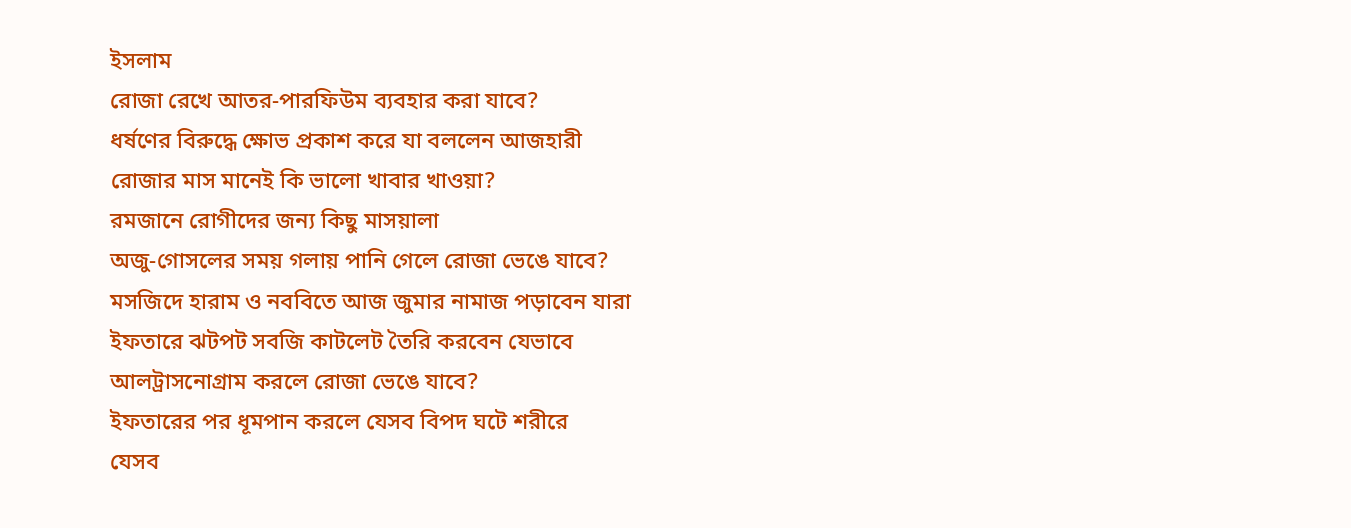ইসলাম
রোজা রেখে আতর-পারফিউম ব্যবহার করা যাবে?
ধর্ষণের বিরুদ্ধে ক্ষোভ প্রকাশ করে যা বললেন আজহারী
রোজার মাস মানেই কি ভালো খাবার খাওয়া?
রমজানে রোগীদের জন্য কিছু মাসয়ালা
অজু-গোসলের সময় গলায় পানি গেলে রোজা ভেঙে যাবে?
মসজিদে হারাম ও নববিতে আজ জুমার নামাজ পড়াবেন যারা
ইফতারে ঝটপট সবজি কাটলেট তৈরি করবেন যেভাবে
আলট্রাসনোগ্রাম করলে রোজা ভেঙে যাবে?
ইফতারের পর ধূমপান করলে যেসব বিপদ ঘটে শরীরে
যেসব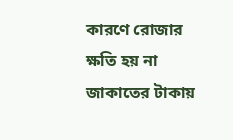কারণে রোজার ক্ষতি হয় না
জাকাতের টাকায়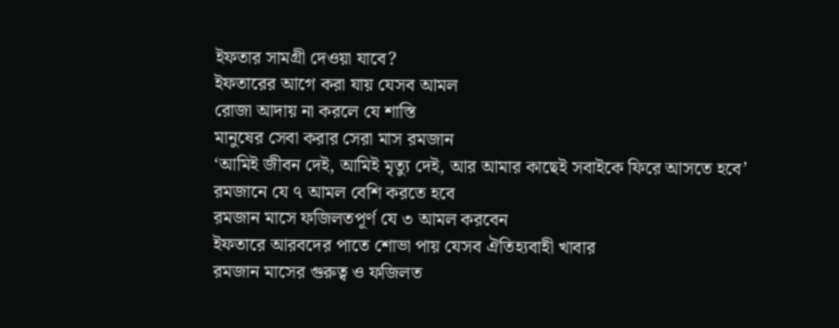ইফতার সামগ্রী দেওয়া যাবে?
ইফতারের আগে করা যায় যেসব আমল
রোজা আদায় না করলে যে শাস্তি
মানুষের সেবা করার সেরা মাস রমজান
‘আমিই জীবন দেই, আমিই মৃত্যু দেই, আর আমার কাছেই সবাইকে ফিরে আসতে হবে’
রমজানে যে ৭ আমল বেশি করতে হবে
রমজান মাসে ফজিলতপূর্ণ যে ৩ আমল করবেন
ইফতারে আরবদের পাতে শোভা পায় যেসব ঐতিহ্যবাহী খাবার
রমজান মাসের গুরুত্ব ও ফজিলত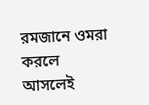রমজানে ওমরা করলে আসলেই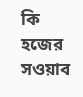কি হজের সওয়াব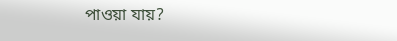পাওয়া যায়?